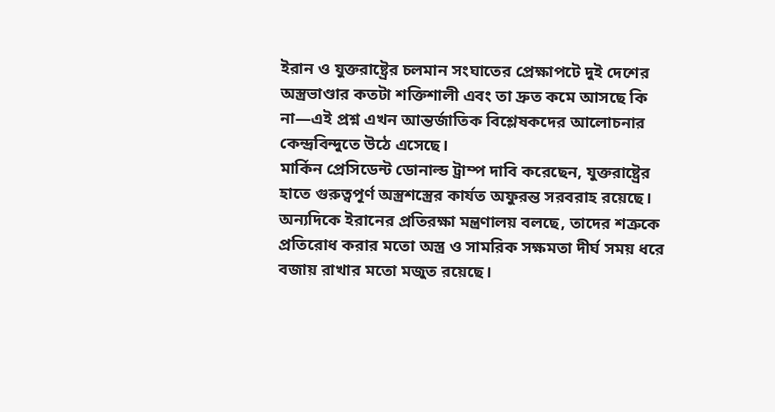ইরান ও যুক্তরাষ্ট্রের চলমান সংঘাতের প্রেক্ষাপটে দুই দেশের অস্ত্রভাণ্ডার কতটা শক্তিশালী এবং তা দ্রুত কমে আসছে কি না—এই প্রশ্ন এখন আন্তর্জাতিক বিশ্লেষকদের আলোচনার কেন্দ্রবিন্দুতে উঠে এসেছে।
মার্কিন প্রেসিডেন্ট ডোনাল্ড ট্রাম্প দাবি করেছেন, যুক্তরাষ্ট্রের হাতে গুরুত্বপূর্ণ অস্ত্রশস্ত্রের কার্যত অফুরন্ত সরবরাহ রয়েছে। অন্যদিকে ইরানের প্রতিরক্ষা মন্ত্রণালয় বলছে, তাদের শত্রুকে প্রতিরোধ করার মতো অস্ত্র ও সামরিক সক্ষমতা দীর্ঘ সময় ধরে বজায় রাখার মতো মজুত রয়েছে।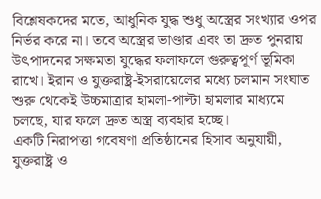বিশ্লেষকদের মতে, আধুনিক যুদ্ধ শুধু অস্ত্রের সংখ্যার ওপর নির্ভর করে না। তবে অস্ত্রের ভাণ্ডার এবং তা দ্রুত পুনরায় উৎপাদনের সক্ষমতা যুদ্ধের ফলাফলে গুরুত্বপূর্ণ ভূমিকা রাখে। ইরান ও যুক্তরাষ্ট্র-ইসরায়েলের মধ্যে চলমান সংঘাত শুরু থেকেই উচ্চমাত্রার হামলা-পাল্টা হামলার মাধ্যমে চলছে, যার ফলে দ্রুত অস্ত্র ব্যবহার হচ্ছে।
একটি নিরাপত্তা গবেষণা প্রতিষ্ঠানের হিসাব অনুযায়ী, যুক্তরাষ্ট্র ও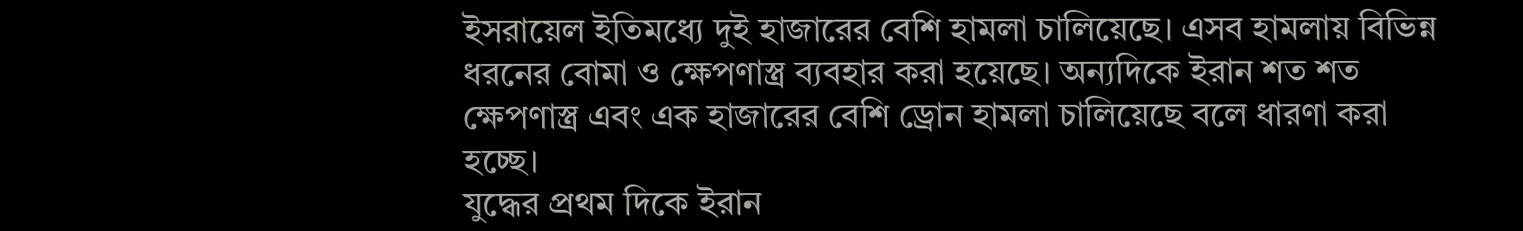ইসরায়েল ইতিমধ্যে দুই হাজারের বেশি হামলা চালিয়েছে। এসব হামলায় বিভিন্ন ধরনের বোমা ও ক্ষেপণাস্ত্র ব্যবহার করা হয়েছে। অন্যদিকে ইরান শত শত ক্ষেপণাস্ত্র এবং এক হাজারের বেশি ড্রোন হামলা চালিয়েছে বলে ধারণা করা হচ্ছে।
যুদ্ধের প্রথম দিকে ইরান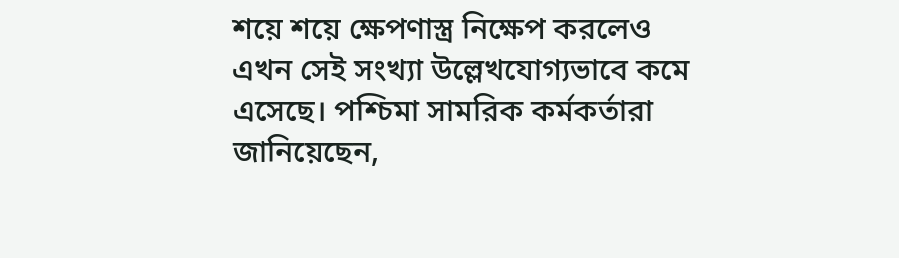শয়ে শয়ে ক্ষেপণাস্ত্র নিক্ষেপ করলেও এখন সেই সংখ্যা উল্লেখযোগ্যভাবে কমে এসেছে। পশ্চিমা সামরিক কর্মকর্তারা জানিয়েছেন,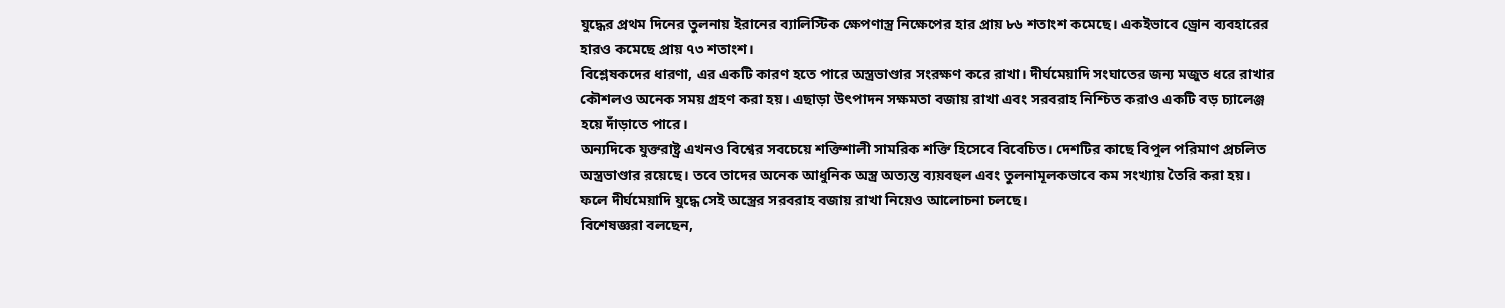যুদ্ধের প্রথম দিনের তুলনায় ইরানের ব্যালিস্টিক ক্ষেপণাস্ত্র নিক্ষেপের হার প্রায় ৮৬ শতাংশ কমেছে। একইভাবে ড্রোন ব্যবহারের হারও কমেছে প্রায় ৭৩ শতাংশ।
বিশ্লেষকদের ধারণা, এর একটি কারণ হতে পারে অস্ত্রভাণ্ডার সংরক্ষণ করে রাখা। দীর্ঘমেয়াদি সংঘাতের জন্য মজুত ধরে রাখার কৌশলও অনেক সময় গ্রহণ করা হয়। এছাড়া উৎপাদন সক্ষমতা বজায় রাখা এবং সরবরাহ নিশ্চিত করাও একটি বড় চ্যালেঞ্জ হয়ে দাঁড়াতে পারে।
অন্যদিকে যুক্তরাষ্ট্র এখনও বিশ্বের সবচেয়ে শক্তিশালী সামরিক শক্তি হিসেবে বিবেচিত। দেশটির কাছে বিপুল পরিমাণ প্রচলিত অস্ত্রভাণ্ডার রয়েছে। তবে তাদের অনেক আধুনিক অস্ত্র অত্যন্ত ব্যয়বহুল এবং তুলনামূলকভাবে কম সংখ্যায় তৈরি করা হয়। ফলে দীর্ঘমেয়াদি যুদ্ধে সেই অস্ত্রের সরবরাহ বজায় রাখা নিয়েও আলোচনা চলছে।
বিশেষজ্ঞরা বলছেন,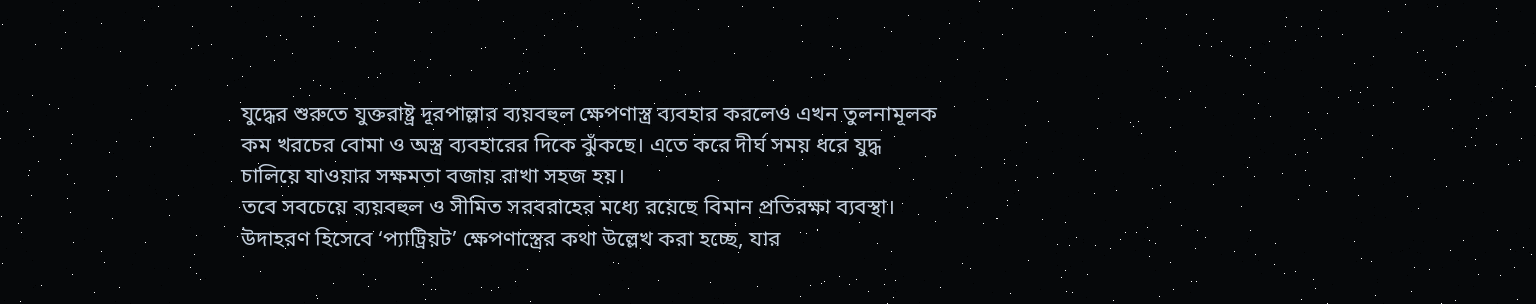যুদ্ধের শুরুতে যুক্তরাষ্ট্র দূরপাল্লার ব্যয়বহুল ক্ষেপণাস্ত্র ব্যবহার করলেও এখন তুলনামূলক কম খরচের বোমা ও অস্ত্র ব্যবহারের দিকে ঝুঁকছে। এতে করে দীর্ঘ সময় ধরে যুদ্ধ চালিয়ে যাওয়ার সক্ষমতা বজায় রাখা সহজ হয়।
তবে সবচেয়ে ব্যয়বহুল ও সীমিত সরবরাহের মধ্যে রয়েছে বিমান প্রতিরক্ষা ব্যবস্থা। উদাহরণ হিসেবে ‘প্যাট্রিয়ট’ ক্ষেপণাস্ত্রের কথা উল্লেখ করা হচ্ছে, যার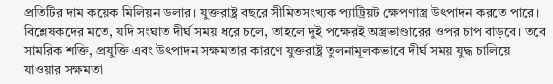প্রতিটির দাম কয়েক মিলিয়ন ডলার। যুক্তরাষ্ট্র বছরে সীমিতসংখ্যক প্যাট্রিয়ট ক্ষেপণাস্ত্র উৎপাদন করতে পারে।
বিশ্লেষকদের মতে, যদি সংঘাত দীর্ঘ সময় ধরে চলে, তাহলে দুই পক্ষেরই অস্ত্রভাণ্ডারের ওপর চাপ বাড়বে। তবে সামরিক শক্তি, প্রযুক্তি এবং উৎপাদন সক্ষমতার কারণে যুক্তরাষ্ট্র তুলনামূলকভাবে দীর্ঘ সময় যুদ্ধ চালিয়ে যাওয়ার সক্ষমতা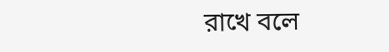রাখে বলে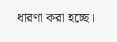ধারণা করা হচ্ছে।